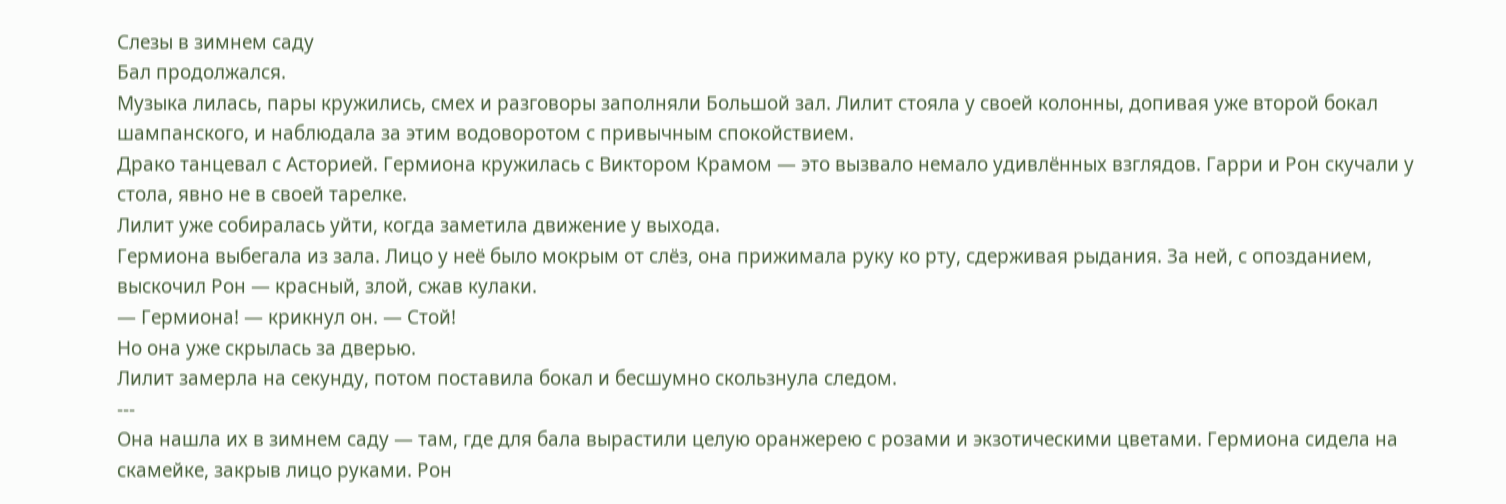Слезы в зимнем саду
Бал продолжался.
Музыка лилась, пары кружились, смех и разговоры заполняли Большой зал. Лилит стояла у своей колонны, допивая уже второй бокал шампанского, и наблюдала за этим водоворотом с привычным спокойствием.
Драко танцевал с Асторией. Гермиона кружилась с Виктором Крамом — это вызвало немало удивлённых взглядов. Гарри и Рон скучали у стола, явно не в своей тарелке.
Лилит уже собиралась уйти, когда заметила движение у выхода.
Гермиона выбегала из зала. Лицо у неё было мокрым от слёз, она прижимала руку ко рту, сдерживая рыдания. За ней, с опозданием, выскочил Рон — красный, злой, сжав кулаки.
— Гермиона! — крикнул он. — Стой!
Но она уже скрылась за дверью.
Лилит замерла на секунду, потом поставила бокал и бесшумно скользнула следом.
---
Она нашла их в зимнем саду — там, где для бала вырастили целую оранжерею с розами и экзотическими цветами. Гермиона сидела на скамейке, закрыв лицо руками. Рон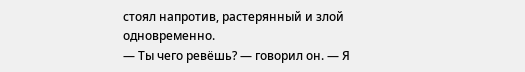стоял напротив, растерянный и злой одновременно.
— Ты чего ревёшь? — говорил он. — Я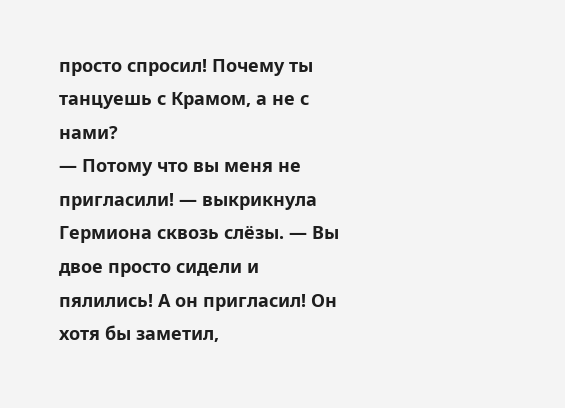просто спросил! Почему ты танцуешь с Крамом, а не с нами?
— Потому что вы меня не пригласили! — выкрикнула Гермиона сквозь слёзы. — Вы двое просто сидели и пялились! А он пригласил! Он хотя бы заметил,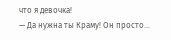что я девочка!
— Да нужна ты Краму! Он просто...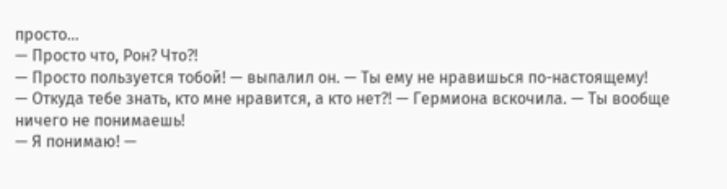просто...
— Просто что, Рон? Что?!
— Просто пользуется тобой! — выпалил он. — Ты ему не нравишься по-настоящему!
— Откуда тебе знать, кто мне нравится, а кто нет?! — Гермиона вскочила. — Ты вообще ничего не понимаешь!
— Я понимаю! —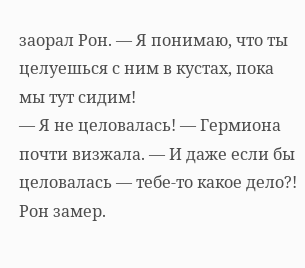заорал Рон. — Я понимаю, что ты целуешься с ним в кустах, пока мы тут сидим!
— Я не целовалась! — Гермиона почти визжала. — И даже если бы целовалась — тебе-то какое дело?!
Рон замер.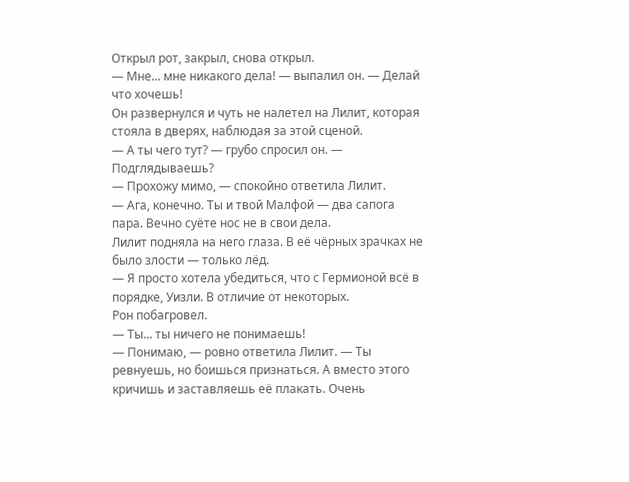Открыл рот, закрыл, снова открыл.
— Мне... мне никакого дела! — выпалил он. — Делай что хочешь!
Он развернулся и чуть не налетел на Лилит, которая стояла в дверях, наблюдая за этой сценой.
— А ты чего тут? — грубо спросил он. — Подглядываешь?
— Прохожу мимо, — спокойно ответила Лилит.
— Ага, конечно. Ты и твой Малфой — два сапога пара. Вечно суёте нос не в свои дела.
Лилит подняла на него глаза. В её чёрных зрачках не было злости — только лёд.
— Я просто хотела убедиться, что с Гермионой всё в порядке, Уизли. В отличие от некоторых.
Рон побагровел.
— Ты... ты ничего не понимаешь!
— Понимаю, — ровно ответила Лилит. — Ты ревнуешь, но боишься признаться. А вместо этого кричишь и заставляешь её плакать. Очень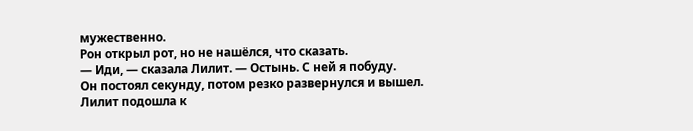мужественно.
Рон открыл рот, но не нашёлся, что сказать.
— Иди, — сказала Лилит. — Остынь. С ней я побуду.
Он постоял секунду, потом резко развернулся и вышел.
Лилит подошла к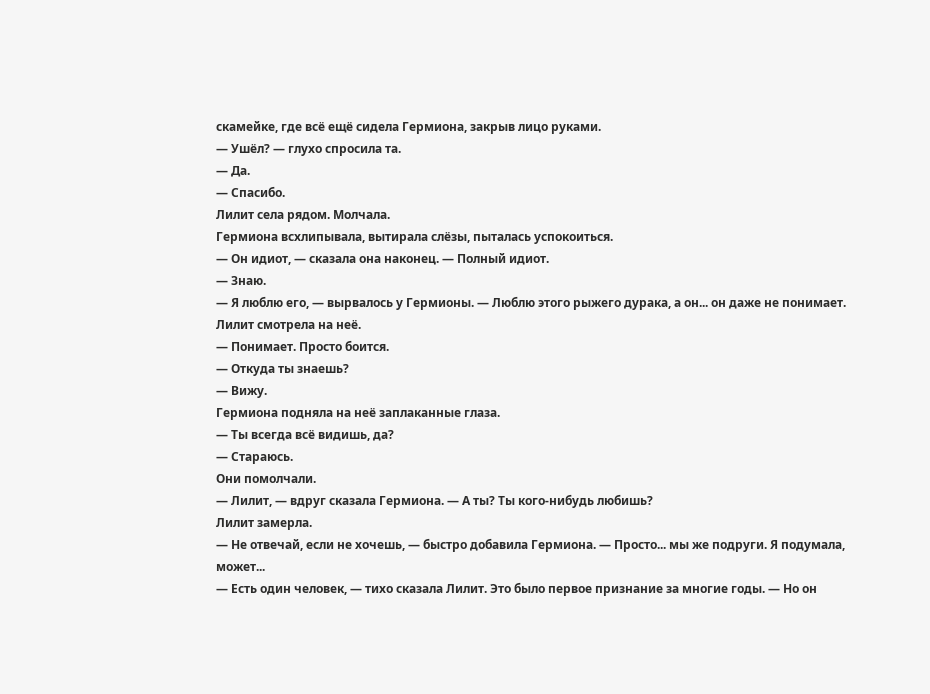скамейке, где всё ещё сидела Гермиона, закрыв лицо руками.
— Ушёл? — глухо спросила та.
— Да.
— Спасибо.
Лилит села рядом. Молчала.
Гермиона всхлипывала, вытирала слёзы, пыталась успокоиться.
— Он идиот, — сказала она наконец. — Полный идиот.
— Знаю.
— Я люблю его, — вырвалось у Гермионы. — Люблю этого рыжего дурака, а он... он даже не понимает.
Лилит смотрела на неё.
— Понимает. Просто боится.
— Откуда ты знаешь?
— Вижу.
Гермиона подняла на неё заплаканные глаза.
— Ты всегда всё видишь, да?
— Стараюсь.
Они помолчали.
— Лилит, — вдруг сказала Гермиона. — А ты? Ты кого-нибудь любишь?
Лилит замерла.
— Не отвечай, если не хочешь, — быстро добавила Гермиона. — Просто... мы же подруги. Я подумала, может...
— Есть один человек, — тихо сказала Лилит. Это было первое признание за многие годы. — Но он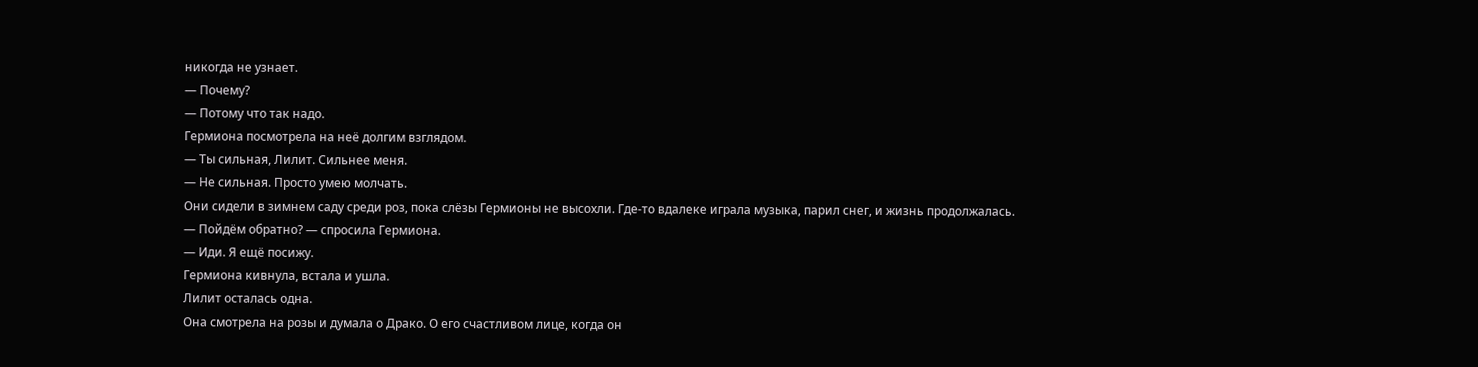никогда не узнает.
— Почему?
— Потому что так надо.
Гермиона посмотрела на неё долгим взглядом.
— Ты сильная, Лилит. Сильнее меня.
— Не сильная. Просто умею молчать.
Они сидели в зимнем саду среди роз, пока слёзы Гермионы не высохли. Где-то вдалеке играла музыка, парил снег, и жизнь продолжалась.
— Пойдём обратно? — спросила Гермиона.
— Иди. Я ещё посижу.
Гермиона кивнула, встала и ушла.
Лилит осталась одна.
Она смотрела на розы и думала о Драко. О его счастливом лице, когда он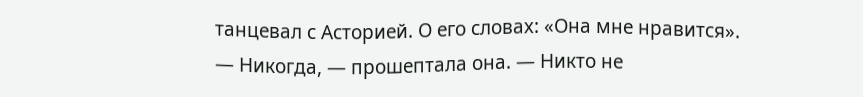танцевал с Асторией. О его словах: «Она мне нравится».
— Никогда, — прошептала она. — Никто не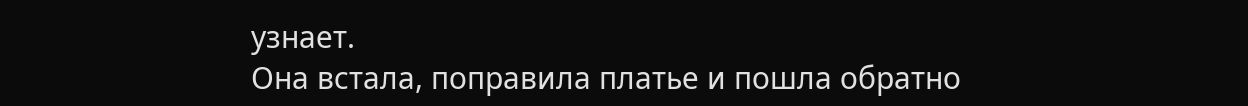узнает.
Она встала, поправила платье и пошла обратно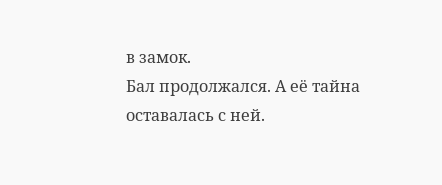в замок.
Бал продолжался. А её тайна оставалась с ней.